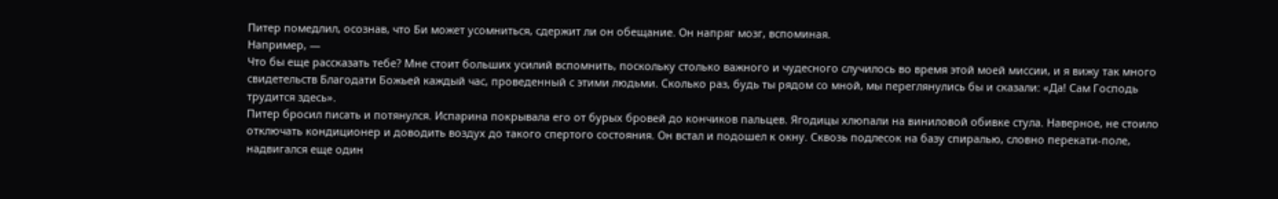Питер помедлил, осознав, что Би может усомниться, сдержит ли он обещание. Он напряг мозг, вспоминая.
Например, —
Что бы еще рассказать тебе? Мне стоит больших усилий вспомнить, поскольку столько важного и чудесного случилось во время этой моей миссии, и я вижу так много свидетельств Благодати Божьей каждый час, проведенный с этими людьми. Сколько раз, будь ты рядом со мной, мы переглянулись бы и сказали: «Да! Сам Господь трудится здесь».
Питер бросил писать и потянулся. Испарина покрывала его от бурых бровей до кончиков пальцев. Ягодицы хлюпали на виниловой обивке стула. Наверное, не стоило отключать кондиционер и доводить воздух до такого спертого состояния. Он встал и подошел к окну. Сквозь подлесок на базу спиралью, словно перекати-поле, надвигался еще один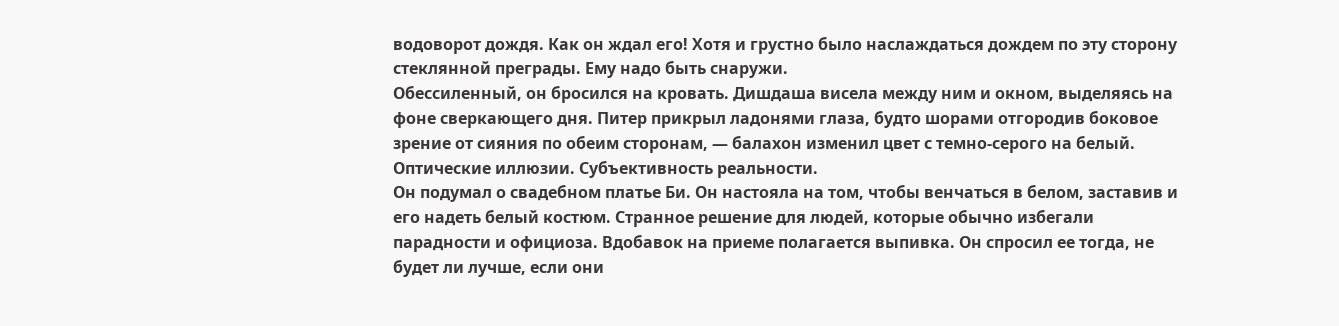водоворот дождя. Как он ждал его! Хотя и грустно было наслаждаться дождем по эту сторону стеклянной преграды. Ему надо быть снаружи.
Обессиленный, он бросился на кровать. Дишдаша висела между ним и окном, выделяясь на фоне сверкающего дня. Питер прикрыл ладонями глаза, будто шорами отгородив боковое зрение от сияния по обеим сторонам, — балахон изменил цвет с темно-серого на белый. Оптические иллюзии. Субъективность реальности.
Он подумал о свадебном платье Би. Он настояла на том, чтобы венчаться в белом, заставив и его надеть белый костюм. Странное решение для людей, которые обычно избегали парадности и официоза. Вдобавок на приеме полагается выпивка. Он спросил ее тогда, не будет ли лучше, если они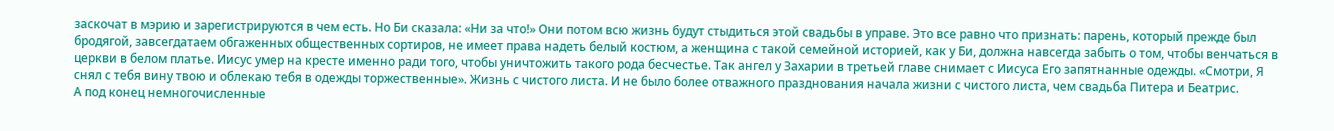заскочат в мэрию и зарегистрируются в чем есть. Но Би сказала: «Ни за что!» Они потом всю жизнь будут стыдиться этой свадьбы в управе. Это все равно что признать: парень, который прежде был бродягой, завсегдатаем обгаженных общественных сортиров, не имеет права надеть белый костюм, а женщина с такой семейной историей, как у Би, должна навсегда забыть о том, чтобы венчаться в церкви в белом платье. Иисус умер на кресте именно ради того, чтобы уничтожить такого рода бесчестье. Так ангел у Захарии в третьей главе снимает с Иисуса Его запятнанные одежды. «Смотри, Я снял с тебя вину твою и облекаю тебя в одежды торжественные». Жизнь с чистого листа. И не было более отважного празднования начала жизни с чистого листа, чем свадьба Питера и Беатрис.
А под конец немногочисленные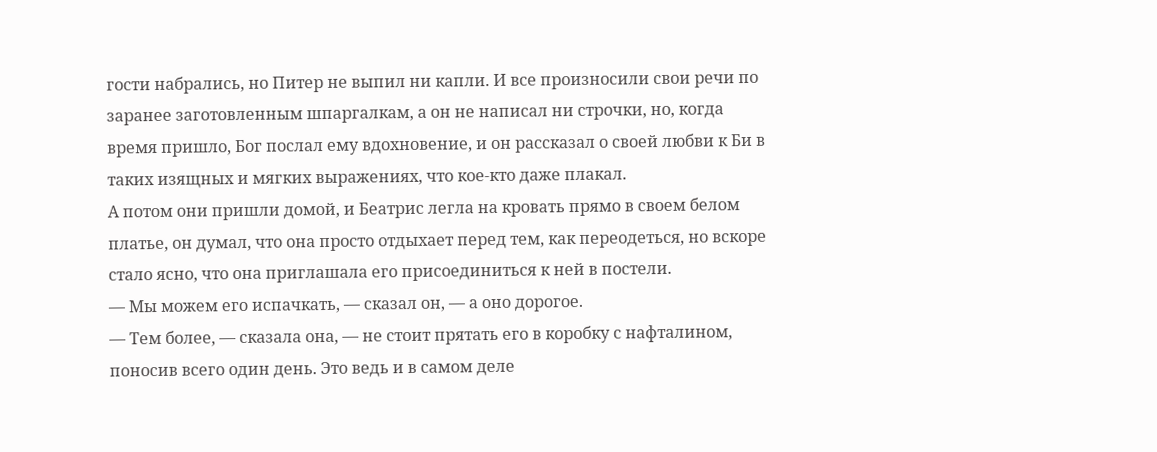гости набрались, но Питер не выпил ни капли. И все произносили свои речи по заранее заготовленным шпаргалкам, а он не написал ни строчки, но, когда время пришло, Бог послал ему вдохновение, и он рассказал о своей любви к Би в таких изящных и мягких выражениях, что кое-кто даже плакал.
А потом они пришли домой, и Беатрис легла на кровать прямо в своем белом платье, он думал, что она просто отдыхает перед тем, как переодеться, но вскоре стало ясно, что она приглашала его присоединиться к ней в постели.
— Мы можем его испачкать, — сказал он, — а оно дорогое.
— Тем более, — сказала она, — не стоит прятать его в коробку с нафталином, поносив всего один день. Это ведь и в самом деле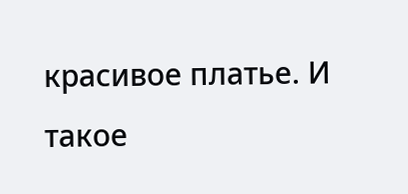красивое платье. И такое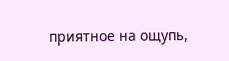приятное на ощупь,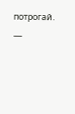потрогай. —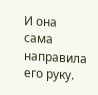И она сама направила его руку.